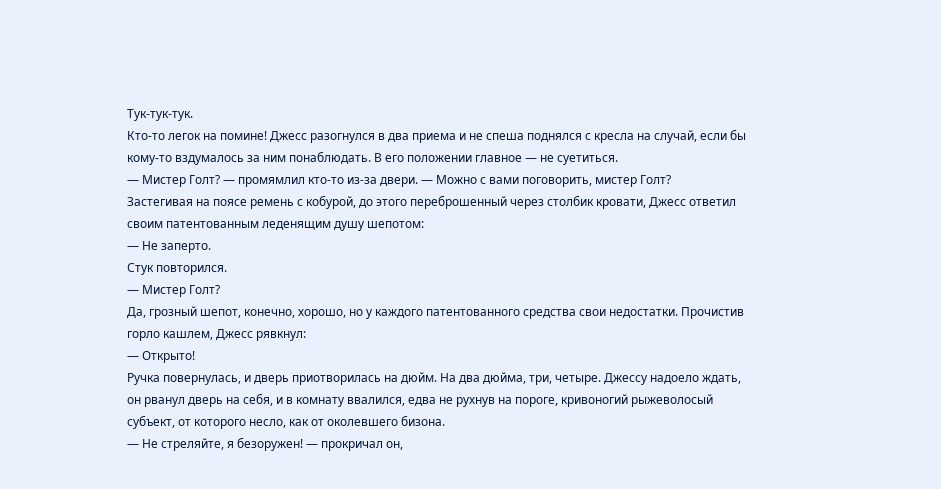Тук-тук-тук.
Кто-то легок на помине! Джесс разогнулся в два приема и не спеша поднялся с кресла на случай, если бы кому-то вздумалось за ним понаблюдать. В его положении главное — не суетиться.
— Мистер Голт? — промямлил кто-то из-за двери. — Можно с вами поговорить, мистер Голт?
Застегивая на поясе ремень с кобурой, до этого переброшенный через столбик кровати, Джесс ответил своим патентованным леденящим душу шепотом:
— Не заперто.
Стук повторился.
— Мистер Голт?
Да, грозный шепот, конечно, хорошо, но у каждого патентованного средства свои недостатки. Прочистив горло кашлем, Джесс рявкнул:
— Открыто!
Ручка повернулась, и дверь приотворилась на дюйм. На два дюйма, три, четыре. Джессу надоело ждать, он рванул дверь на себя, и в комнату ввалился, едва не рухнув на пороге, кривоногий рыжеволосый субъект, от которого несло, как от околевшего бизона.
— Не стреляйте, я безоружен! — прокричал он,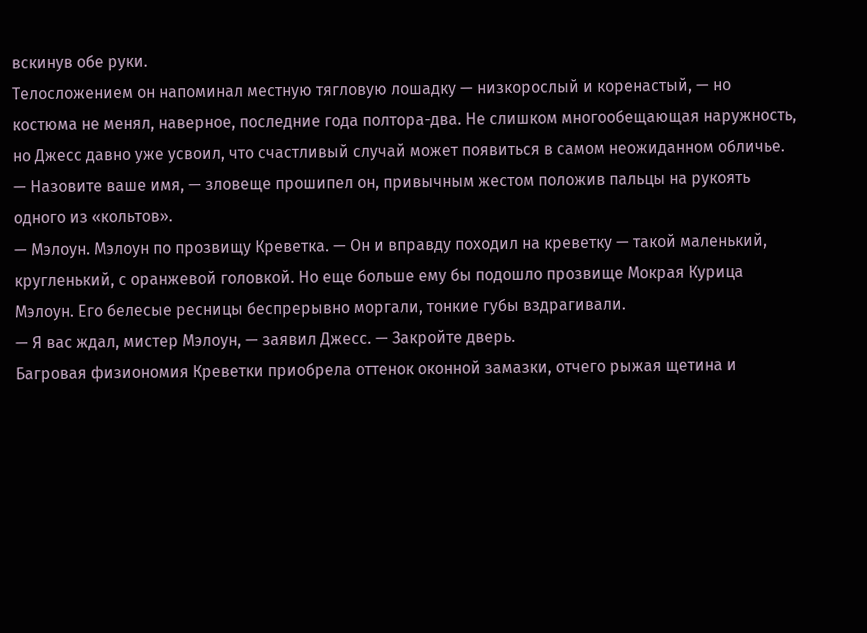вскинув обе руки.
Телосложением он напоминал местную тягловую лошадку — низкорослый и коренастый, — но костюма не менял, наверное, последние года полтора-два. Не слишком многообещающая наружность, но Джесс давно уже усвоил, что счастливый случай может появиться в самом неожиданном обличье.
— Назовите ваше имя, — зловеще прошипел он, привычным жестом положив пальцы на рукоять одного из «кольтов».
— Мэлоун. Мэлоун по прозвищу Креветка. — Он и вправду походил на креветку — такой маленький, кругленький, с оранжевой головкой. Но еще больше ему бы подошло прозвище Мокрая Курица Мэлоун. Его белесые ресницы беспрерывно моргали, тонкие губы вздрагивали.
— Я вас ждал, мистер Мэлоун, — заявил Джесс. — Закройте дверь.
Багровая физиономия Креветки приобрела оттенок оконной замазки, отчего рыжая щетина и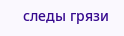следы грязи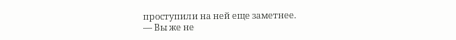проступили на ней еще заметнее.
— Вы же не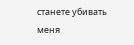станете убивать меня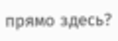прямо здесь?